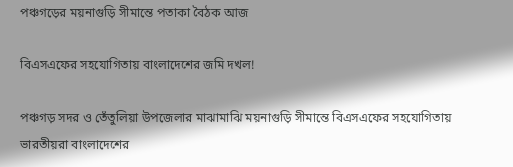পঞ্চগড়ের ময়নাগুড়ি সীমান্তে পতাকা বৈঠক আজ

বিএসএফের সহযোগিতায় বাংলাদেশের জমি দখল!

পঞ্চগড় সদর ও তেঁতুলিয়া উপজেলার মাঝামাঝি ময়নাগুড়ি সীমান্তে বিএসএফের সহযোগিতায় ভারতীয়রা বাংলাদেশের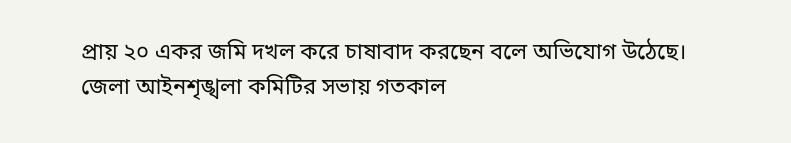প্রায় ২০ একর জমি দখল করে চাষাবাদ করছেন বলে অভিযোগ উঠেছে। জেলা আইনশৃঙ্খলা কমিটির সভায় গতকাল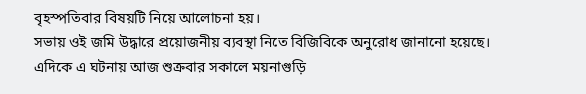বৃহস্পতিবার বিষয়টি নিয়ে আলোচনা হয়।
সভায় ওই জমি উদ্ধারে প্রয়োজনীয় ব্যবস্থা নিতে বিজিবিকে অনুরোধ জানানো হয়েছে।
এদিকে এ ঘটনায় আজ শুক্রবার সকালে ময়নাগুড়ি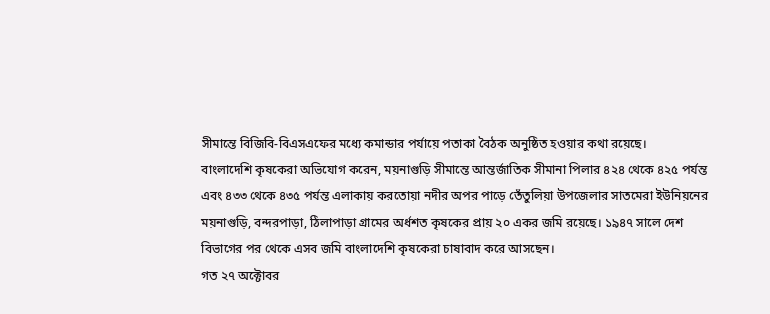সীমান্তে বিজিবি-বিএসএফের মধ্যে কমান্ডার পর্যায়ে পতাকা বৈঠক অনুষ্ঠিত হওয়ার কথা রয়েছে।
বাংলাদেশি কৃষকেরা অভিযোগ করেন, ময়নাগুড়ি সীমান্তে আন্তর্জাতিক সীমানা পিলার ৪২৪ থেকে ৪২৫ পর্যন্ত এবং ৪৩৩ থেকে ৪৩৫ পর্যন্ত এলাকায় করতোয়া নদীর অপর পাড়ে তেঁতুলিয়া উপজেলার সাতমেরা ইউনিয়নের ময়নাগুড়ি, বন্দরপাড়া, ঠিলাপাড়া গ্রামের অর্ধশত কৃষকের প্রায় ২০ একর জমি রয়েছে। ১৯৪৭ সালে দেশ বিভাগের পর থেকে এসব জমি বাংলাদেশি কৃষকেরা চাষাবাদ করে আসছেন।
গত ২৭ অক্টোবর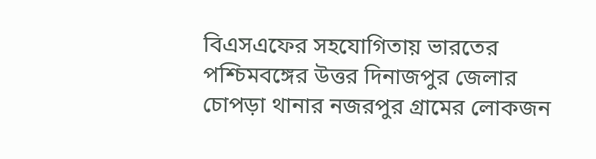বিএসএফের সহযোগিতায় ভারতের পশ্চিমবঙ্গের উত্তর দিনাজপুর জেলার চোপড়া থানার নজরপুর গ্রামের লোকজন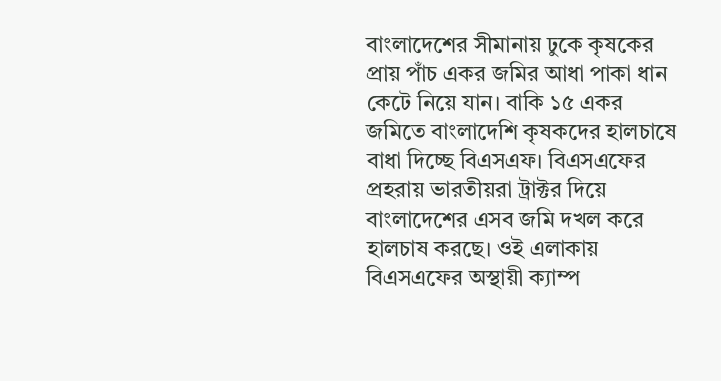বাংলাদেশের সীমানায় ঢুকে কৃষকের প্রায় পাঁচ একর জমির আধা পাকা ধান কেটে নিয়ে যান। বাকি ১৫ একর জমিতে বাংলাদেশি কৃষকদের হালচাষে বাধা দিচ্ছে বিএসএফ। বিএসএফের প্রহরায় ভারতীয়রা ট্রাক্টর দিয়ে বাংলাদেশের এসব জমি দখল করে হালচাষ করছে। ওই এলাকায় বিএসএফের অস্থায়ী ক্যাম্প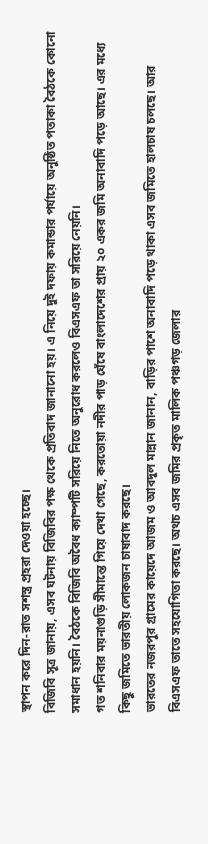স্থাপন করে দিন-রাত সশস্ত্র প্রহরা দেওয়া হচ্ছে।
বিজিবি সূত্র জানায়, এসব ঘটনায় বিজিবির পক্ষ থেকে প্রতিবাদ জানানো হয়। এ নিয়ে দুই দফায় কমান্ডার পর্যায়ে অনুষ্ঠিত পতাকা বৈঠকে কোনো সমাধান হয়নি। বৈঠকে বিজিবি অবৈধ ক্যাম্পটি সরিয়ে নিতে অনুরোধ করলেও বিএসএফ তা সরিয়ে নেয়নি।
গত শনিবার ময়নাগুড়ি সীমান্তে গিয়ে দেখা গেছে, করতোয়া নদীর পাড় ঘেঁষে বাংলাদেশের প্রায় ২০ একর জমি অনাবাদি পড়ে আছে। এর মধ্যে কিছু জমিতে ভারতীয় লোকজন চাষাবাদ করছে।
ভারতের নজরপুর গ্রামের কায়েদে আজম ও আবদুল মান্নান জানান, বাড়ির পাশে অনাবাদি পড়ে থাকা এসব জমিতে হালচাষ চলছে। আর বিএসএফ তাতে সহযোগিতা করছে। অথচ এসব জমির প্রকৃত মালিক পঞ্চগড় জেলার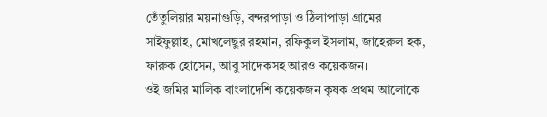তেঁতুলিয়ার ময়নাগুড়ি, বন্দরপাড়া ও ঠিলাপাড়া গ্রামের সাইফুল্লাহ, মোখলেছুর রহমান, রফিকুল ইসলাম, জাহেরুল হক, ফারুক হোসেন, আবু সাদেকসহ আরও কয়েকজন।
ওই জমির মালিক বাংলাদেশি কয়েকজন কৃষক প্রথম আলোকে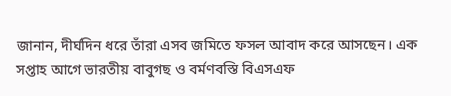জানান, দীর্ঘদিন ধরে তাঁরা এসব জমিতে ফসল আবাদ করে আসছেন। এক সপ্তাহ আগে ভারতীয় বাবুগছ ও বর্মণবস্তি বিএসএফ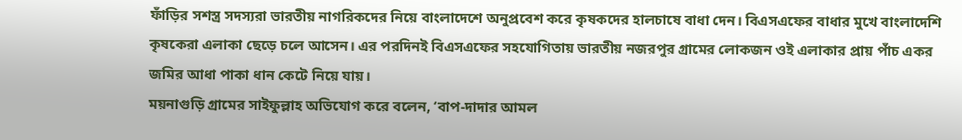ফাঁড়ির সশস্ত্র সদস্যরা ভারতীয় নাগরিকদের নিয়ে বাংলাদেশে অনুপ্রবেশ করে কৃষকদের হালচাষে বাধা দেন। বিএসএফের বাধার মুখে বাংলাদেশি কৃষকেরা এলাকা ছেড়ে চলে আসেন। এর পরদিনই বিএসএফের সহযোগিতায় ভারতীয় নজরপুর গ্রামের লোকজন ওই এলাকার প্রায় পাঁচ একর জমির আধা পাকা ধান কেটে নিয়ে যায়।
ময়নাগুড়ি গ্রামের সাইফুল্লাহ অভিযোগ করে বলেন, ‘বাপ-দাদার আমল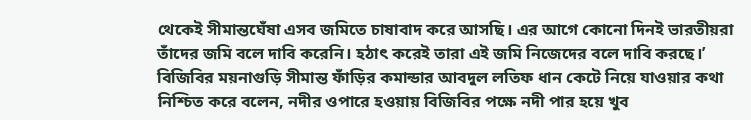থেকেই সীমান্তঘেঁষা এসব জমিতে চাষাবাদ করে আসছি। এর আগে কোনো দিনই ভারতীয়রা তাঁদের জমি বলে দাবি করেনি। হঠাৎ করেই তারা এই জমি নিজেদের বলে দাবি করছে।’
বিজিবির ময়নাগুড়ি সীমান্ত ফাঁড়ির কমান্ডার আবদুল লতিফ ধান কেটে নিয়ে যাওয়ার কথা নিশ্চিত করে বলেন, নদীর ওপারে হওয়ায় বিজিবির পক্ষে নদী পার হয়ে খুব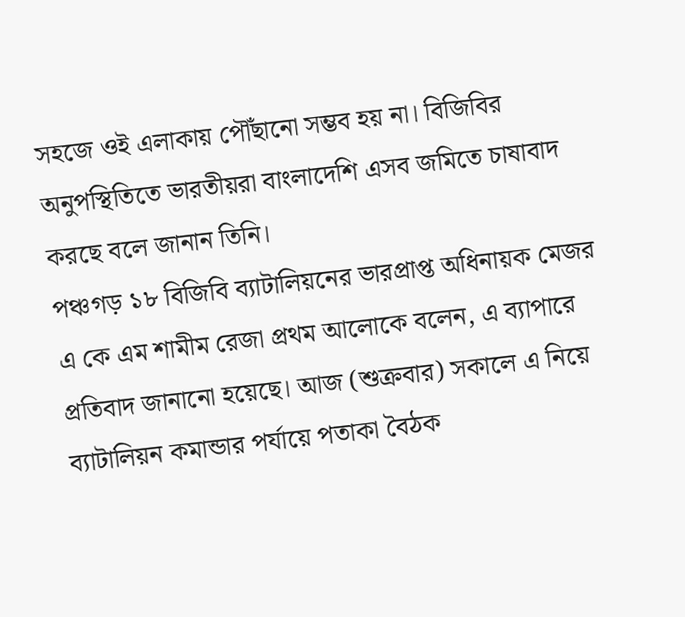সহজে ওই এলাকায় পৌঁছানো সম্ভব হয় না। বিজিবির অনুপস্থিতিতে ভারতীয়রা বাংলাদেশি এসব জমিতে চাষাবাদ করছে বলে জানান তিনি।
পঞ্চগড় ১৮ বিজিবি ব্যাটালিয়নের ভারপ্রাপ্ত অধিনায়ক মেজর এ কে এম শামীম রেজা প্রথম আলোকে বলেন, এ ব্যাপারে প্রতিবাদ জানানো হয়েছে। আজ (শুক্রবার) সকালে এ নিয়ে ব্যাটালিয়ন কমান্ডার পর্যায়ে পতাকা বৈঠক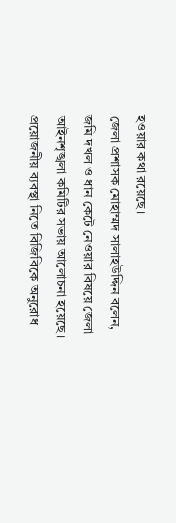হওয়ার কথা রয়েছে।
জেলা প্রশাসক মোহাম্মদ সালাহউদ্দিন বলেন, জমি দখল ও ধান কেটে নেওয়ার বিষয়ে জেলা আইনশৃঙ্খলা কমিটির সভায় আলোচনা হয়েছে। প্রয়োজনীয় ব্যবস্থা নিতে বিজিবিকে অনুরোধ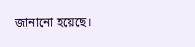জানানো হয়েছে।